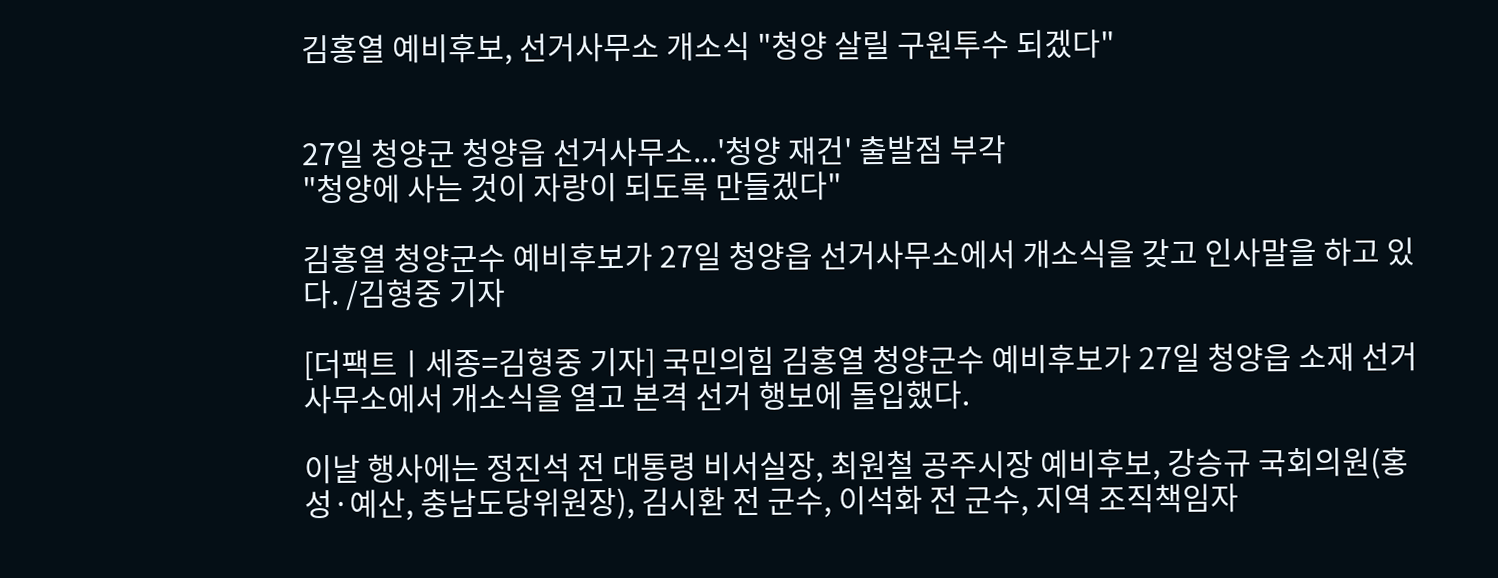김홍열 예비후보, 선거사무소 개소식 "청양 살릴 구원투수 되겠다"


27일 청양군 청양읍 선거사무소...'청양 재건' 출발점 부각
"청양에 사는 것이 자랑이 되도록 만들겠다"

김홍열 청양군수 예비후보가 27일 청양읍 선거사무소에서 개소식을 갖고 인사말을 하고 있다. /김형중 기자

[더팩트ㅣ세종=김형중 기자] 국민의힘 김홍열 청양군수 예비후보가 27일 청양읍 소재 선거사무소에서 개소식을 열고 본격 선거 행보에 돌입했다.

이날 행사에는 정진석 전 대통령 비서실장, 최원철 공주시장 예비후보, 강승규 국회의원(홍성·예산, 충남도당위원장), 김시환 전 군수, 이석화 전 군수, 지역 조직책임자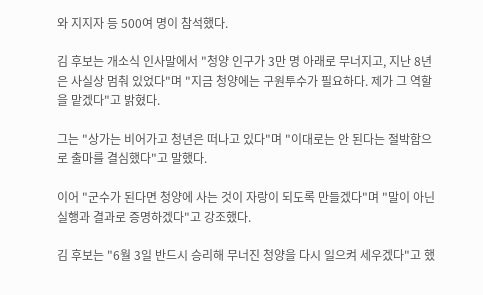와 지지자 등 500여 명이 참석했다.

김 후보는 개소식 인사말에서 "청양 인구가 3만 명 아래로 무너지고, 지난 8년은 사실상 멈춰 있었다"며 "지금 청양에는 구원투수가 필요하다. 제가 그 역할을 맡겠다"고 밝혔다.

그는 "상가는 비어가고 청년은 떠나고 있다"며 "이대로는 안 된다는 절박함으로 출마를 결심했다"고 말했다.

이어 "군수가 된다면 청양에 사는 것이 자랑이 되도록 만들겠다"며 "말이 아닌 실행과 결과로 증명하겠다"고 강조했다.

김 후보는 "6월 3일 반드시 승리해 무너진 청양을 다시 일으켜 세우겠다"고 했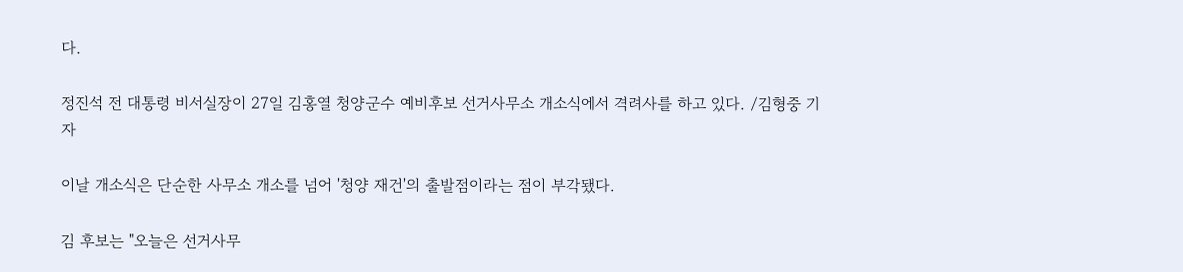다.

정진석 전 대통령 비서실장이 27일 김홍열 청양군수 예비후보 선거사무소 개소식에서 격려사를 하고 있다. /김형중 기자

이날 개소식은 단순한 사무소 개소를 넘어 '청양 재건'의 출발점이라는 점이 부각됐다.

김 후보는 "오늘은 선거사무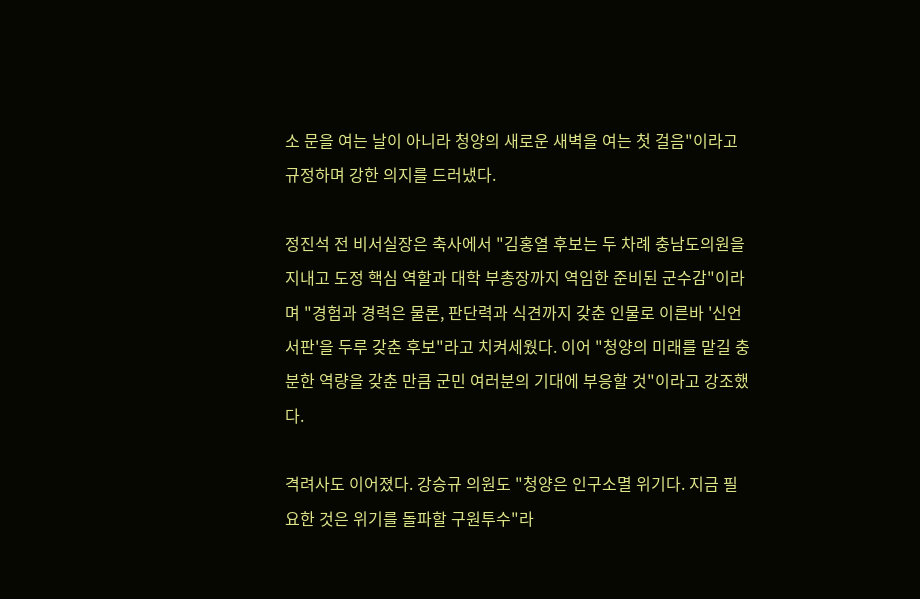소 문을 여는 날이 아니라 청양의 새로운 새벽을 여는 첫 걸음"이라고 규정하며 강한 의지를 드러냈다.

정진석 전 비서실장은 축사에서 "김홍열 후보는 두 차례 충남도의원을 지내고 도정 핵심 역할과 대학 부총장까지 역임한 준비된 군수감"이라며 "경험과 경력은 물론, 판단력과 식견까지 갖춘 인물로 이른바 '신언서판'을 두루 갖춘 후보"라고 치켜세웠다. 이어 "청양의 미래를 맡길 충분한 역량을 갖춘 만큼 군민 여러분의 기대에 부응할 것"이라고 강조했다.

격려사도 이어졌다. 강승규 의원도 "청양은 인구소멸 위기다. 지금 필요한 것은 위기를 돌파할 구원투수"라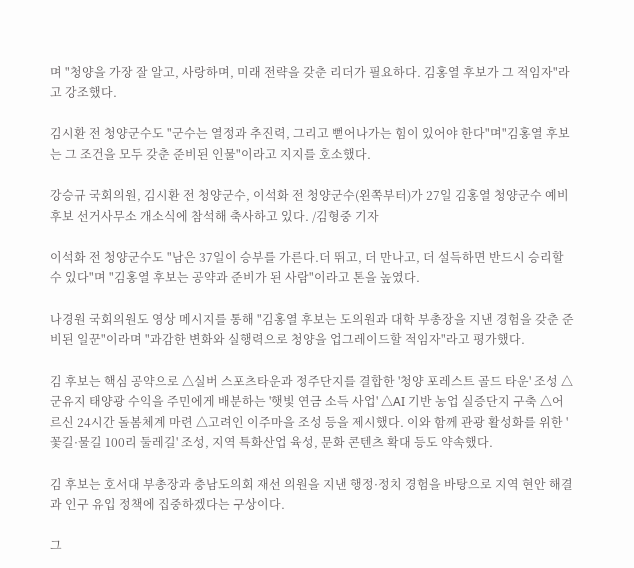며 "청양을 가장 잘 알고, 사랑하며, 미래 전략을 갖춘 리더가 필요하다. 김홍열 후보가 그 적임자"라고 강조했다.

김시환 전 청양군수도 "군수는 열정과 추진력, 그리고 뻗어나가는 힘이 있어야 한다"며"김홍열 후보는 그 조건을 모두 갖춘 준비된 인물"이라고 지지를 호소했다.

강승규 국회의원, 김시환 전 청양군수, 이석화 전 청양군수(왼쪽부터)가 27일 김홍열 청양군수 예비후보 선거사무소 개소식에 참석해 축사하고 있다. /김형중 기자

이석화 전 청양군수도 "남은 37일이 승부를 가른다.더 뛰고, 더 만나고, 더 설득하면 반드시 승리할 수 있다"며 "김홍열 후보는 공약과 준비가 된 사람"이라고 톤을 높였다.

나경원 국회의원도 영상 메시지를 통해 "김홍열 후보는 도의원과 대학 부총장을 지낸 경험을 갖춘 준비된 일꾼"이라며 "과감한 변화와 실행력으로 청양을 업그레이드할 적임자"라고 평가했다.

김 후보는 핵심 공약으로 △실버 스포츠타운과 정주단지를 결합한 '청양 포레스트 골드 타운' 조성 △군유지 태양광 수익을 주민에게 배분하는 '햇빛 연금 소득 사업' △AI 기반 농업 실증단지 구축 △어르신 24시간 돌봄체계 마련 △고려인 이주마을 조성 등을 제시했다. 이와 함께 관광 활성화를 위한 '꽃길·물길 100리 둘레길' 조성, 지역 특화산업 육성, 문화 콘텐츠 확대 등도 약속했다.

김 후보는 호서대 부총장과 충남도의회 재선 의원을 지낸 행정·정치 경험을 바탕으로 지역 현안 해결과 인구 유입 정책에 집중하겠다는 구상이다.

그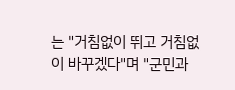는 "거침없이 뛰고 거침없이 바꾸겠다"며 "군민과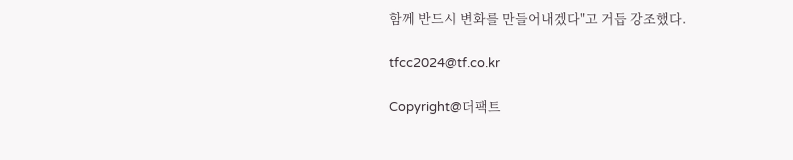함께 반드시 변화를 만들어내겠다"고 거듭 강조했다.

tfcc2024@tf.co.kr

Copyright@더팩트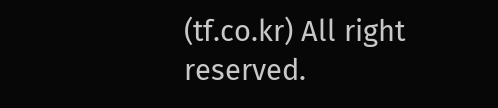(tf.co.kr) All right reserved.